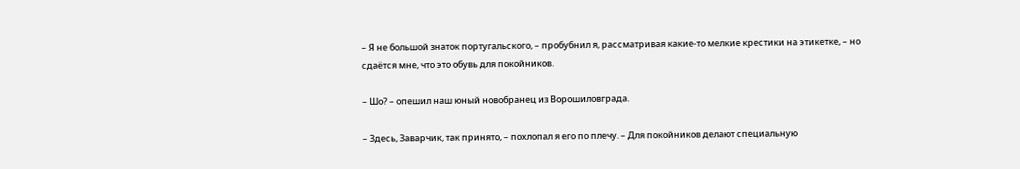– Я не большой знаток португальского, – пробубнил я, рассматривая какие-то мелкие крестики на этикетке, – но сдаётся мне, что это обувь для покойников.

– Шо? – опешил наш юный новобранец из Ворошиловграда.

– Здесь, Заварчик, так принято, – похлопал я его по плечу. – Для покойников делают специальную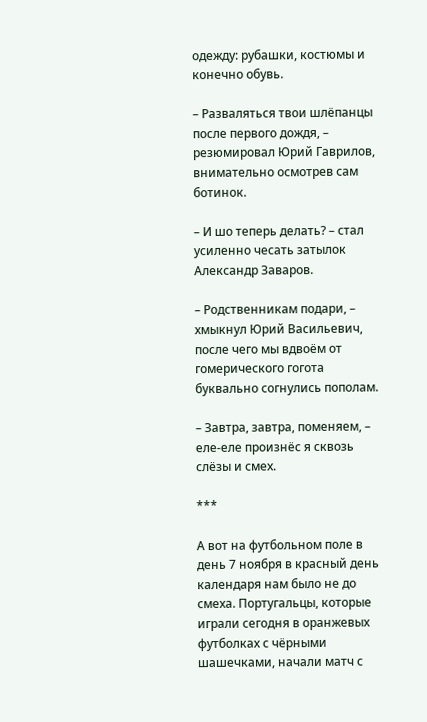одежду: рубашки, костюмы и конечно обувь.

– Разваляться твои шлёпанцы после первого дождя, – резюмировал Юрий Гаврилов, внимательно осмотрев сам ботинок.

– И шо теперь делать? – стал усиленно чесать затылок Александр Заваров.

– Родственникам подари, – хмыкнул Юрий Васильевич, после чего мы вдвоём от гомерического гогота буквально согнулись пополам.

– Завтра, завтра, поменяем, – еле-еле произнёс я сквозь слёзы и смех.

***

А вот на футбольном поле в день 7 ноября в красный день календаря нам было не до смеха. Португальцы, которые играли сегодня в оранжевых футболках с чёрными шашечками, начали матч с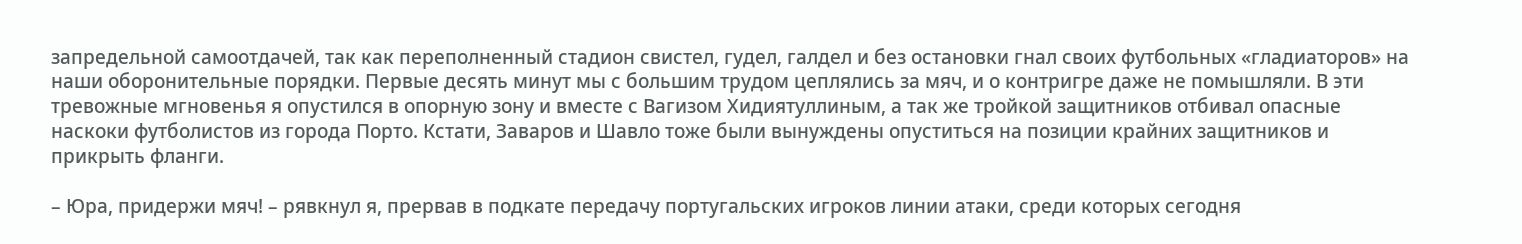запредельной самоотдачей, так как переполненный стадион свистел, гудел, галдел и без остановки гнал своих футбольных «гладиаторов» на наши оборонительные порядки. Первые десять минут мы с большим трудом цеплялись за мяч, и о контригре даже не помышляли. В эти тревожные мгновенья я опустился в опорную зону и вместе с Вагизом Хидиятуллиным, а так же тройкой защитников отбивал опасные наскоки футболистов из города Порто. Кстати, Заваров и Шавло тоже были вынуждены опуститься на позиции крайних защитников и прикрыть фланги.

– Юра, придержи мяч! – рявкнул я, прервав в подкате передачу португальских игроков линии атаки, среди которых сегодня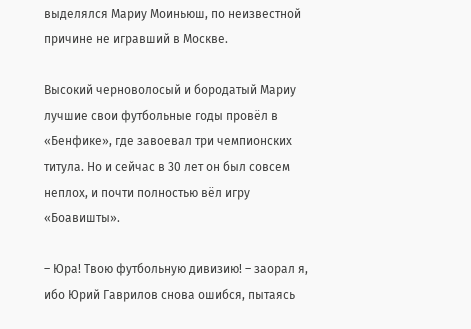выделялся Мариу Моиньюш, по неизвестной причине не игравший в Москве.

Высокий черноволосый и бородатый Мариу лучшие свои футбольные годы провёл в «Бенфике», где завоевал три чемпионских титула. Но и сейчас в 30 лет он был совсем неплох, и почти полностью вёл игру «Боавишты».

– Юра! Твою футбольную дивизию! – заорал я, ибо Юрий Гаврилов снова ошибся, пытаясь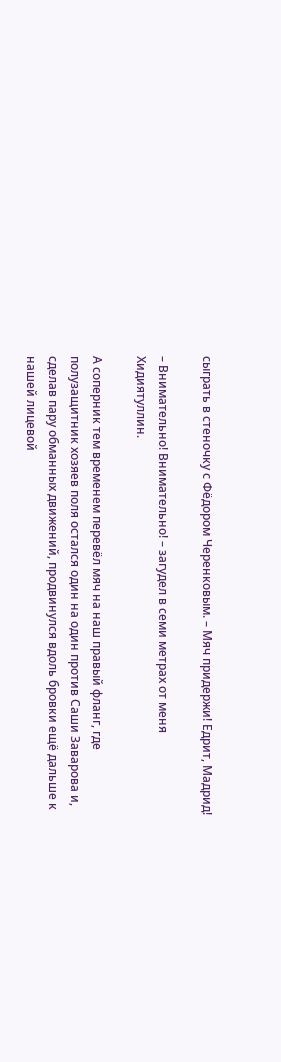сыграть в стеночку с Фёдором Черенковым. – Мяч придержи! Едрит, Мадрид!

– Внимательно! Внимательно! – загудел в семи метрах от меня Хидиятуллин.

А соперник тем временем перевёл мяч на наш правый фланг, где полузащитник хозяев поля остался один на один против Саши Заварова и, сделав пару обманных движений, продвинулся вдоль бровки ещё дальше к нашей лицевой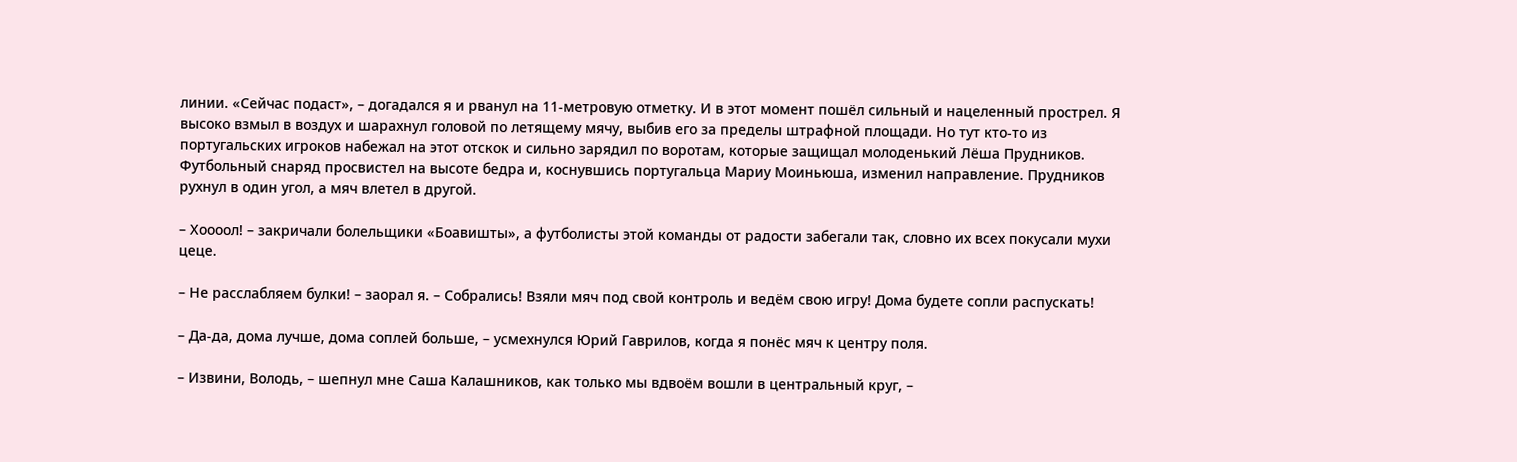линии. «Сейчас подаст», – догадался я и рванул на 11-метровую отметку. И в этот момент пошёл сильный и нацеленный прострел. Я высоко взмыл в воздух и шарахнул головой по летящему мячу, выбив его за пределы штрафной площади. Но тут кто-то из португальских игроков набежал на этот отскок и сильно зарядил по воротам, которые защищал молоденький Лёша Прудников. Футбольный снаряд просвистел на высоте бедра и, коснувшись португальца Мариу Моиньюша, изменил направление. Прудников рухнул в один угол, а мяч влетел в другой.

– Хоооол! – закричали болельщики «Боавишты», а футболисты этой команды от радости забегали так, словно их всех покусали мухи цеце.

– Не расслабляем булки! – заорал я. – Собрались! Взяли мяч под свой контроль и ведём свою игру! Дома будете сопли распускать!

– Да-да, дома лучше, дома соплей больше, – усмехнулся Юрий Гаврилов, когда я понёс мяч к центру поля.

– Извини, Володь, – шепнул мне Саша Калашников, как только мы вдвоём вошли в центральный круг, –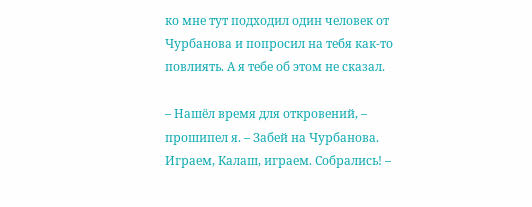ко мне тут подходил один человек от Чурбанова и попросил на тебя как-то повлиять. А я тебе об этом не сказал.

– Нашёл время для откровений, – прошипел я. – Забей на Чурбанова. Играем, Калаш, играем. Собрались! –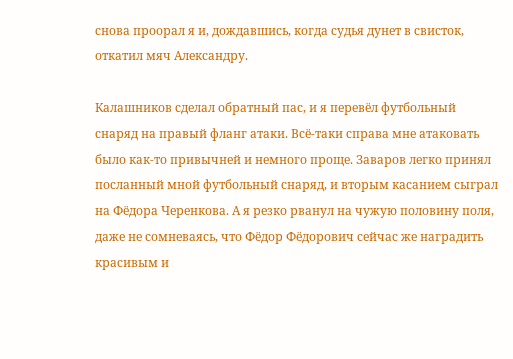снова проорал я и, дождавшись, когда судья дунет в свисток, откатил мяч Александру.

Калашников сделал обратный пас, и я перевёл футбольный снаряд на правый фланг атаки. Всё-таки справа мне атаковать было как-то привычней и немного проще. Заваров легко принял посланный мной футбольный снаряд, и вторым касанием сыграл на Фёдора Черенкова. А я резко рванул на чужую половину поля, даже не сомневаясь, что Фёдор Фёдорович сейчас же наградить красивым и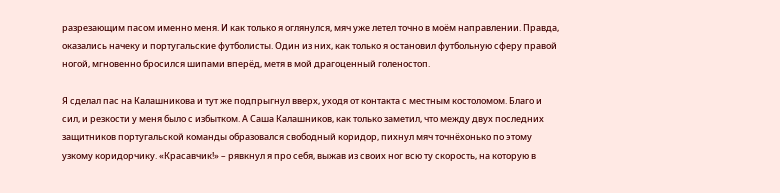разрезающим пасом именно меня. И как только я оглянулся, мяч уже летел точно в моём направлении. Правда, оказались начеку и португальские футболисты. Один из них, как только я остановил футбольную сферу правой ногой, мгновенно бросился шипами вперёд, метя в мой драгоценный голеностоп.

Я сделал пас на Калашникова и тут же подпрыгнул вверх, уходя от контакта с местным костоломом. Благо и сил, и резкости у меня было с избытком. А Саша Калашников, как только заметил, что между двух последних защитников португальской команды образовался свободный коридор, пихнул мяч точнёхонько по этому узкому коридорчику. «Красавчик!» – рявкнул я про себя, выжав из своих ног всю ту скорость, на которую в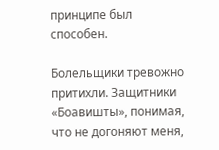принципе был способен.

Болельщики тревожно притихли. Защитники «Боавишты», понимая, что не догоняют меня,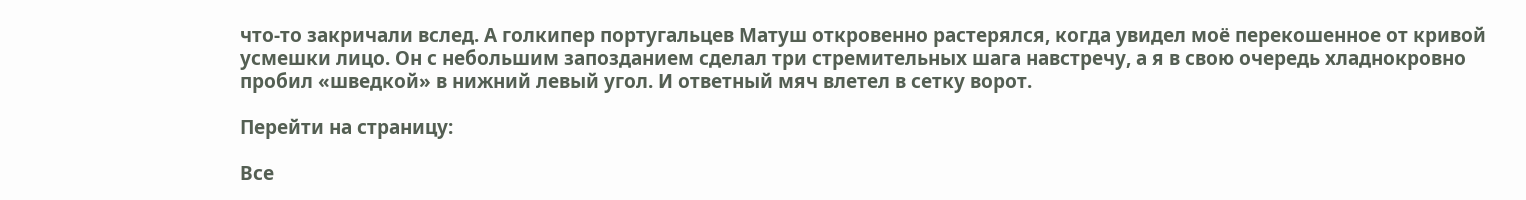что-то закричали вслед. А голкипер португальцев Матуш откровенно растерялся, когда увидел моё перекошенное от кривой усмешки лицо. Он с небольшим запозданием сделал три стремительных шага навстречу, а я в свою очередь хладнокровно пробил «шведкой» в нижний левый угол. И ответный мяч влетел в сетку ворот.

Перейти на страницу:

Все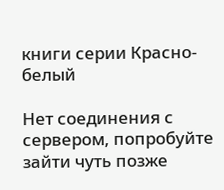книги серии Красно-белый

Нет соединения с сервером, попробуйте зайти чуть позже